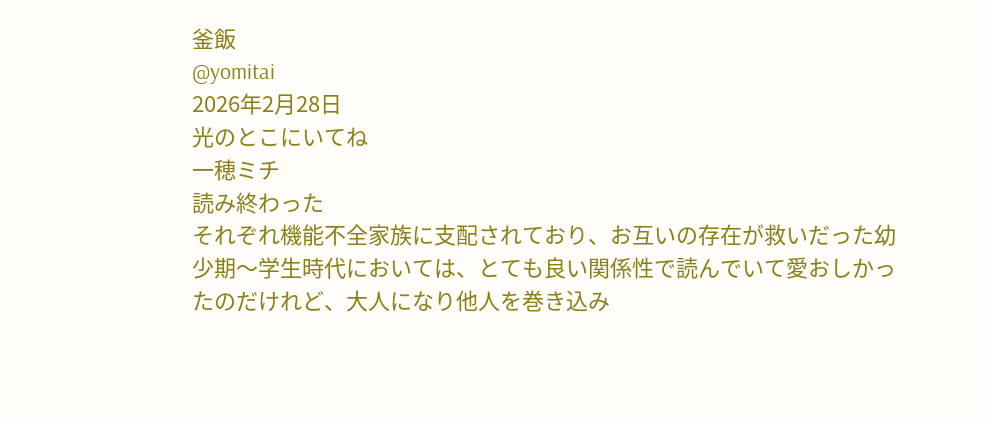釜飯
@yomitai
2026年2月28日
光のとこにいてね
一穂ミチ
読み終わった
それぞれ機能不全家族に支配されており、お互いの存在が救いだった幼少期〜学生時代においては、とても良い関係性で読んでいて愛おしかったのだけれど、大人になり他人を巻き込み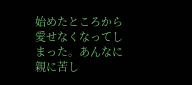始めたところから愛せなくなってしまった。あんなに親に苦し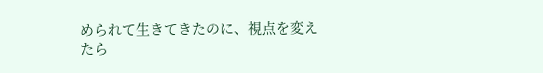められて生きてきたのに、視点を変えたら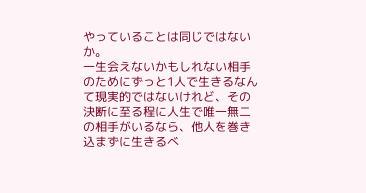やっていることは同じではないか。
一生会えないかもしれない相手のためにずっと1人で生きるなんて現実的ではないけれど、その決断に至る程に人生で唯一無二の相手がいるなら、他人を巻き込まずに生きるべ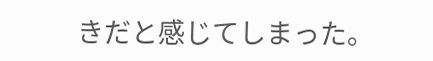きだと感じてしまった。